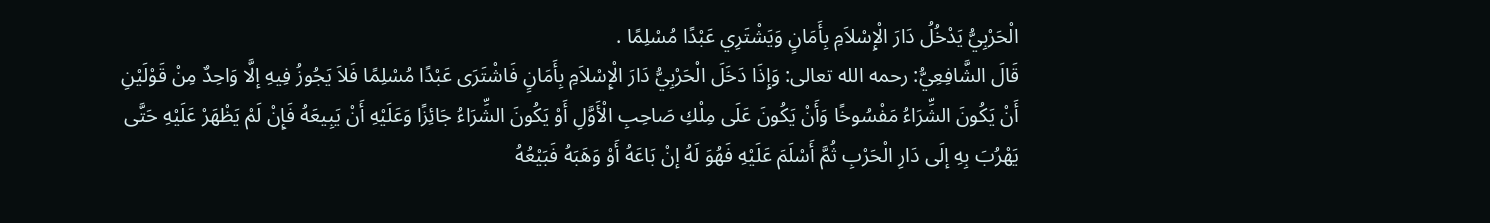الْحَرْبِيُّ يَدْخُلُ دَارَ الْإِسْلاَمِ بِأَمَانٍ وَيَشْتَرِي عَبْدًا مُسْلِمًا .
قَالَ الشَّافِعِيُّ: رحمه الله تعالى: وَإِذَا دَخَلَ الْحَرْبِيُّ دَارَ الْإِسْلاَمِ بِأَمَانٍ فَاشْتَرَى عَبْدًا مُسْلِمًا فَلاَ يَجُوزُ فِيهِ إلَّا وَاحِدٌ مِنْ قَوْلَيْنِ أَنْ يَكُونَ الشِّرَاءُ مَفْسُوخًا وَأَنْ يَكُونَ عَلَى مِلْكِ صَاحِبِ الْأَوَّلِ أَوْ يَكُونَ الشِّرَاءُ جَائِزًا وَعَلَيْهِ أَنْ يَبِيعَهُ فَإِنْ لَمْ يَظْهَرْ عَلَيْهِ حَتَّى يَهْرُبَ بِهِ إلَى دَارِ الْحَرْبِ ثُمَّ أَسْلَمَ عَلَيْهِ فَهُوَ لَهُ إنْ بَاعَهُ أَوْ وَهَبَهُ فَبَيْعُهُ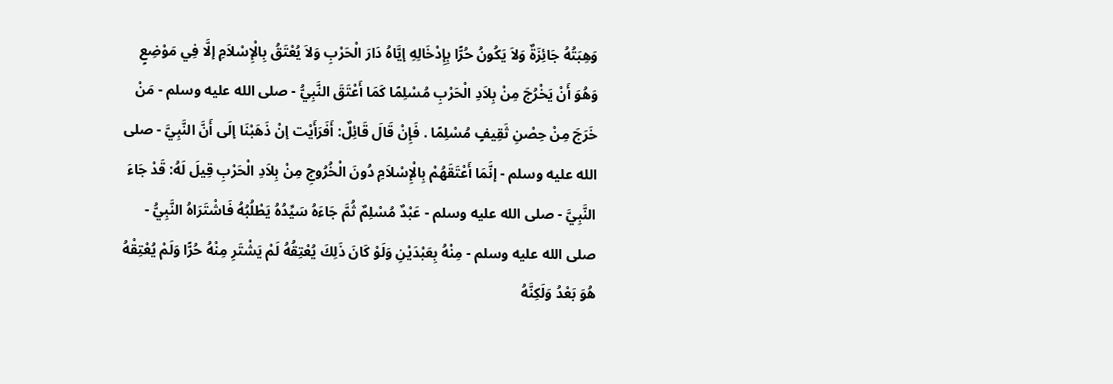وَهِبَتُهُ جَائِزَةٌ وَلاَ يَكُونُ حُرًّا بِإِدْخَالِهِ إيَّاهُ دَارَ الْحَرْبِ وَلاَ يُعْتَقُ بِالْإِسْلاَمِ إلَّا فِي مَوْضِعٍ وَهُوَ أَنْ يَخْرُجَ مِنْ بِلاَدِ الْحَرْبِ مُسْلِمًا كَمَا أَعْتَقَ النَّبِيُّ - صلى الله عليه وسلم - مَنْ خَرَجَ مِنْ حِصْنِ ثَقِيفٍ مُسْلِمًا . فَإِنْ قَالَ قَائِلٌ: أَفَرَأَيْت إنْ ذَهَبْنَا إلَى أَنَّ النَّبِيَّ - صلى الله عليه وسلم - إنَّمَا أَعْتَقَهُمْ بِالْإِسْلاَمِ دُونَ الْخُرُوجِ مِنْ بِلاَدِ الْحَرْبِ قِيلَ لَهُ: قَدْ جَاءَ النَّبِيَّ - صلى الله عليه وسلم - عَبْدٌ مُسْلِمٌ ثُمَّ جَاءَهُ سَيِّدُهُ يَطْلُبُهُ فَاشْتَرَاهُ النَّبِيُّ - صلى الله عليه وسلم - مِنْهُ بِعَبْدَيْنِ وَلَوْ كَانَ ذَلِكَ يُعْتِقُهُ لَمْ يَشْتَرِ مِنْهُ حُرًّا وَلَمْ يُعْتِقْهُ هُوَ بَعْدُ وَلَكِنَّهُ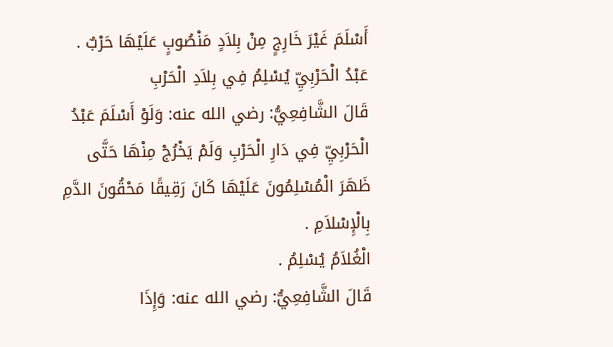أَسْلَمَ غَيْرَ خَارِجٍ مِنْ بِلاَدٍ مَنْصُوبٍ عَلَيْهَا حَرْبٌ .
عَبْدُ الْحَرْبِيِّ يُسْلِمُ فِي بِلاَدِ الْحَرْبِ
قَالَ الشَّافِعِيُّ: رضي الله عنه: وَلَوْ أَسْلَمَ عَبْدُ الْحَرْبِيِّ فِي دَارِ الْحَرْبِ وَلَمْ يَخْرُجْ مِنْهَا حَتَّى ظَهَرَ الْمُسْلِمُونَ عَلَيْهَا كَانَ رَقِيقًا مَحْقُونَ الدَّمِ بِالْإِسْلاَمِ .
الْغُلاَمُ يُسْلِمُ .
قَالَ الشَّافِعِيُّ: رضي الله عنه: وَإِذَا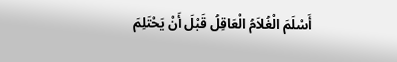أَسْلَمَ الْغُلاَمُ الْعَاقِلُ قَبْلَ أَنْ يَحْتَلِمَ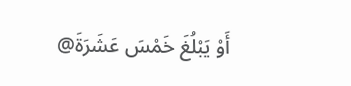أَوْ يَبْلُغَ خَمْسَ عَشَرَةَ@